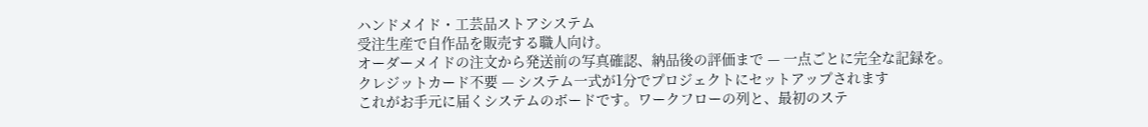ハンドメイド・工芸品ストアシステム
受注生産で自作品を販売する職人向け。
オーダーメイドの注文から発送前の写真確認、納品後の評価まで — 一点ごとに完全な記録を。
クレジットカード不要 — システム一式が1分でプロジェクトにセットアップされます
これがお手元に届くシステムのボードです。ワークフローの列と、最初のステ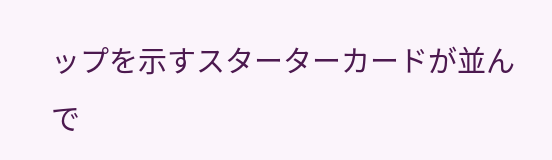ップを示すスターターカードが並んで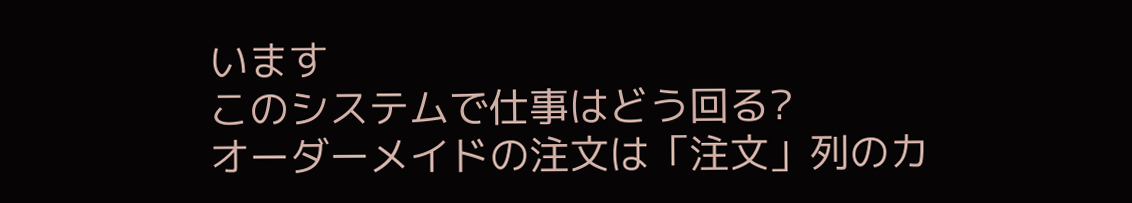います
このシステムで仕事はどう回る?
オーダーメイドの注文は「注文」列のカ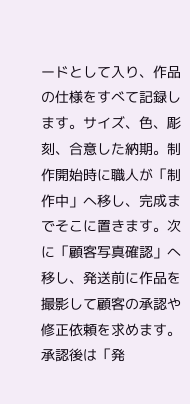ードとして入り、作品の仕様をすべて記録します。サイズ、色、彫刻、合意した納期。制作開始時に職人が「制作中」へ移し、完成までそこに置きます。次に「顧客写真確認」へ移し、発送前に作品を撮影して顧客の承認や修正依頼を求めます。承認後は「発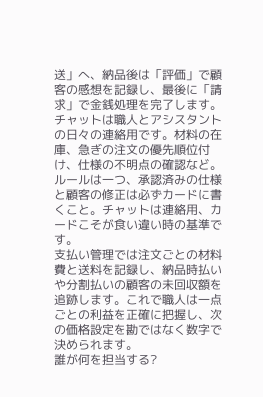送」へ、納品後は「評価」で顧客の感想を記録し、最後に「請求」で金銭処理を完了します。
チャットは職人とアシスタントの日々の連絡用です。材料の在庫、急ぎの注文の優先順位付け、仕様の不明点の確認など。ルールは一つ、承認済みの仕様と顧客の修正は必ずカードに書くこと。チャットは連絡用、カードこそが食い違い時の基準です。
支払い管理では注文ごとの材料費と送料を記録し、納品時払いや分割払いの顧客の未回収額を追跡します。これで職人は一点ごとの利益を正確に把握し、次の価格設定を勘ではなく数字で決められます。
誰が何を担当する?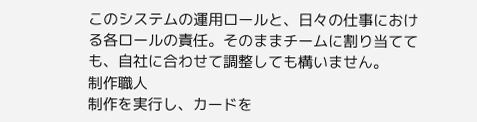このシステムの運用ロールと、日々の仕事における各ロールの責任。そのままチームに割り当てても、自社に合わせて調整しても構いません。
制作職人
制作を実行し、カードを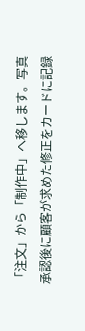「注文」から「制作中」へ移します。写真承認後に顧客が求めた修正をカードに記録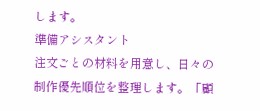します。
準備アシスタント
注文ごとの材料を用意し、日々の制作優先順位を整理します。「顧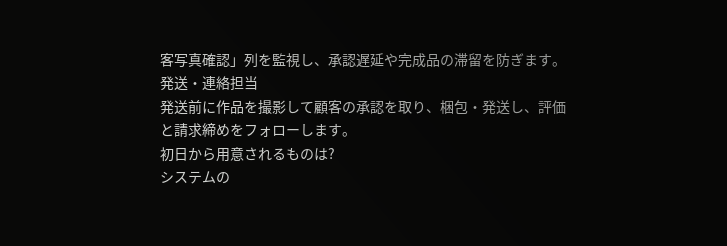客写真確認」列を監視し、承認遅延や完成品の滞留を防ぎます。
発送・連絡担当
発送前に作品を撮影して顧客の承認を取り、梱包・発送し、評価と請求締めをフォローします。
初日から用意されるものは?
システムの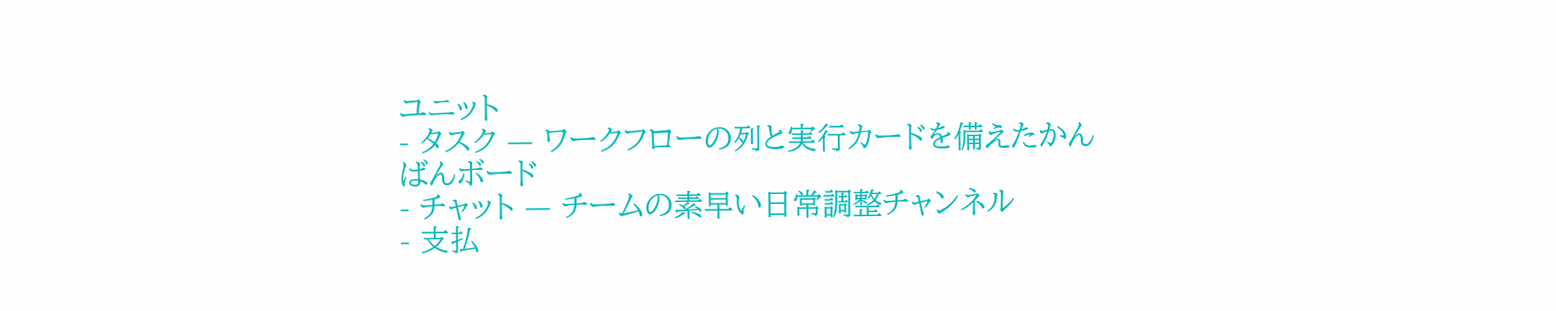ユニット
- タスク — ワークフローの列と実行カードを備えたかんばんボード
- チャット — チームの素早い日常調整チャンネル
- 支払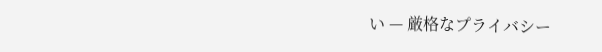い — 厳格なプライバシー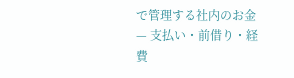で管理する社内のお金 — 支払い・前借り・経費